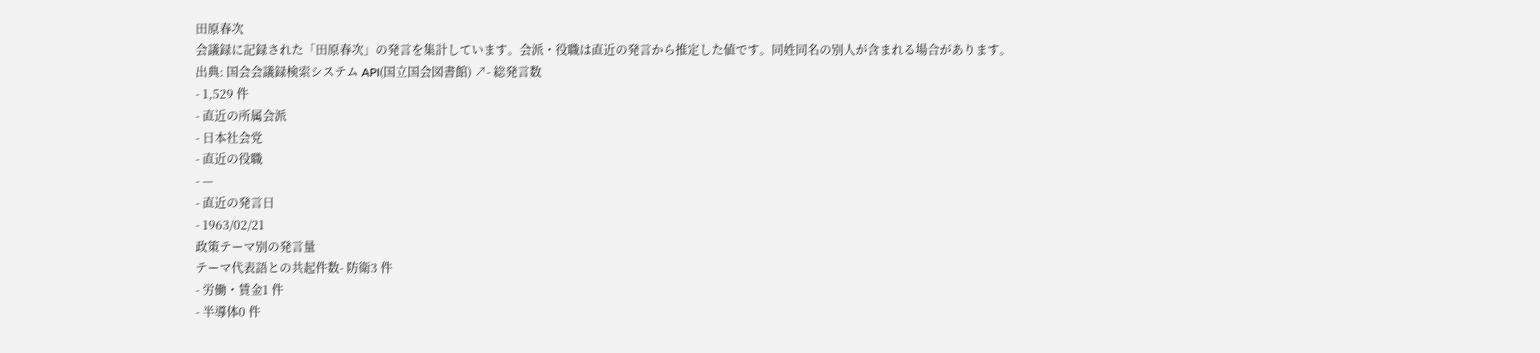田原春次
会議録に記録された「田原春次」の発言を集計しています。会派・役職は直近の発言から推定した値です。同姓同名の別人が含まれる場合があります。
出典: 国会会議録検索システム API(国立国会図書館) ↗- 総発言数
- 1,529 件
- 直近の所属会派
- 日本社会党
- 直近の役職
- —
- 直近の発言日
- 1963/02/21
政策テーマ別の発言量
テーマ代表語との共起件数- 防衛3 件
- 労働・賃金1 件
- 半導体0 件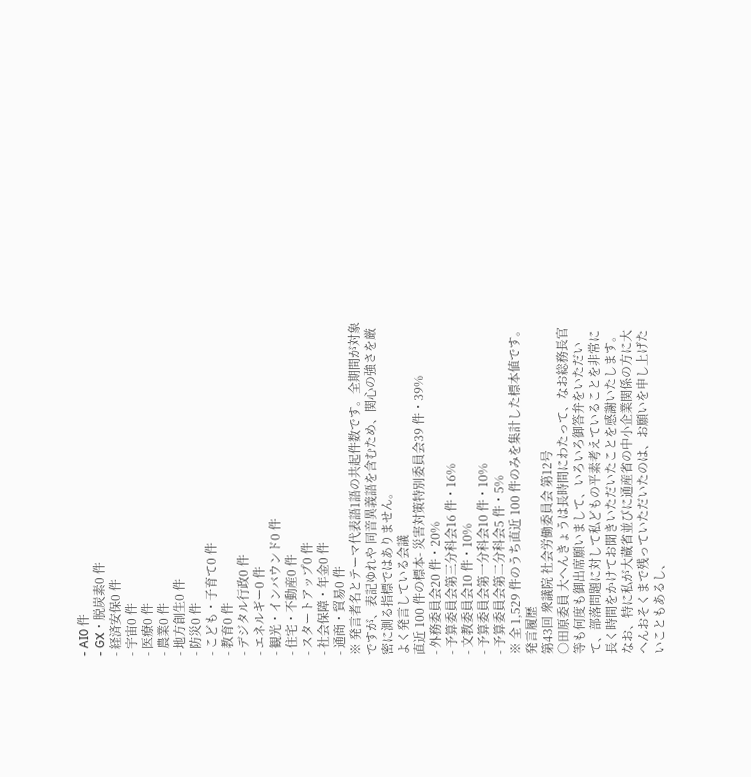- AI0 件
- GX・脱炭素0 件
- 経済安保0 件
- 宇宙0 件
- 医療0 件
- 農業0 件
- 地方創生0 件
- 防災0 件
- こども・子育て0 件
- 教育0 件
- デジタル行政0 件
- エネルギー0 件
- 観光・インバウンド0 件
- 住宅・不動産0 件
- スタートアップ0 件
- 社会保障・年金0 件
- 通商・貿易0 件
※ 発言者名とテーマ代表語1語の共起件数です。全期間が対象ですが、表記ゆれや 同音異義語を含むため、関心の強さを厳密に測る指標ではありません。
よく発言している会議
直近 100 件の標本- 災害対策特別委員会39 件・39%
- 外務委員会20 件・20%
- 予算委員会第三分科会16 件・16%
- 文教委員会10 件・10%
- 予算委員会第一分科会10 件・10%
- 予算委員会第二分科会5 件・5%
※ 全 1,529 件のうち直近 100 件のみを集計した標本値です。
発言履歴
第43回 衆議院 社会労働委員会 第12号
○田原委員 大へんきょうは長時間にわたって、なお総務長官等も何度も御出席願いまして、いろいろ御答弁をいただいて、部落問題に対して私どもの平素考えていることを非常に長く時間をかけてお聞きいただいたことを感謝いたします。なお、特に私が大蔵省並びに通産省の中小企業関係の方に大へんおそくまで残っていただいたのは、お願いを申し上げたいこともあるし、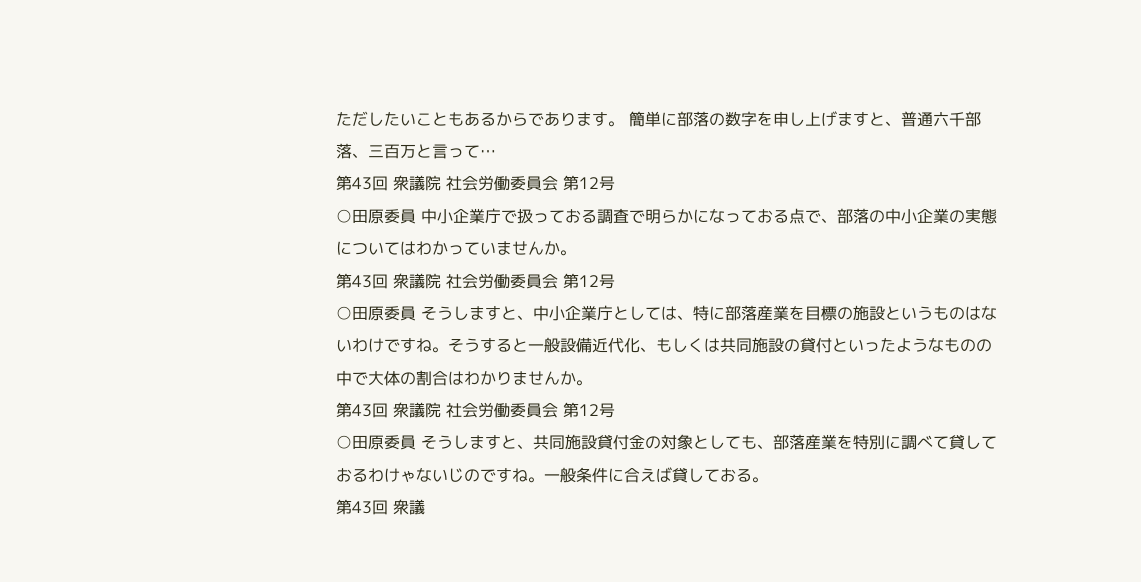ただしたいこともあるからであります。 簡単に部落の数字を申し上げますと、普通六千部落、三百万と言って…
第43回 衆議院 社会労働委員会 第12号
○田原委員 中小企業庁で扱っておる調査で明らかになっておる点で、部落の中小企業の実態についてはわかっていませんか。
第43回 衆議院 社会労働委員会 第12号
○田原委員 そうしますと、中小企業庁としては、特に部落産業を目標の施設というものはないわけですね。そうすると一般設備近代化、もしくは共同施設の貸付といったようなものの中で大体の割合はわかりませんか。
第43回 衆議院 社会労働委員会 第12号
○田原委員 そうしますと、共同施設貸付金の対象としても、部落産業を特別に調べて貸しておるわけゃないじのですね。一般条件に合えば貸しておる。
第43回 衆議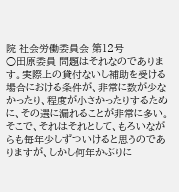院 社会労働委員会 第12号
○田原委員 問題はそれなのであります。実際上の貸付ないし補助を受ける場合における条件が、非常に数が少なかったり、程度が小さかったりするために、その選に漏れることが非常に多い。そこで、それはそれとして、もろいながらも毎年少しずついけると思うのでありますが、しかし何年かぶりに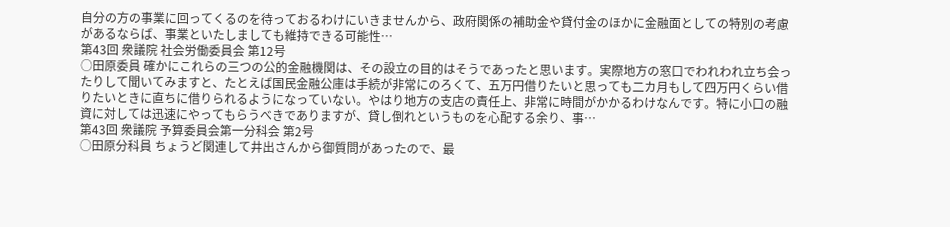自分の方の事業に回ってくるのを待っておるわけにいきませんから、政府関係の補助金や貸付金のほかに金融面としての特別の考慮があるならば、事業といたしましても維持できる可能性…
第43回 衆議院 社会労働委員会 第12号
○田原委員 確かにこれらの三つの公的金融機関は、その設立の目的はそうであったと思います。実際地方の窓口でわれわれ立ち会ったりして聞いてみますと、たとえば国民金融公庫は手続が非常にのろくて、五万円借りたいと思っても二カ月もして四万円くらい借りたいときに直ちに借りられるようになっていない。やはり地方の支店の責任上、非常に時間がかかるわけなんです。特に小口の融資に対しては迅速にやってもらうべきでありますが、貸し倒れというものを心配する余り、事…
第43回 衆議院 予算委員会第一分科会 第2号
○田原分科員 ちょうど関連して井出さんから御質問があったので、最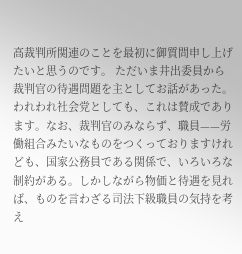高裁判所関連のことを最初に御質問申し上げたいと思うのです。 ただいま井出委員から裁判官の待遇問題を主としてお話があった。われわれ社会党としても、これは賛成であります。なお、裁判官のみならず、職員——労働組合みたいなものをつくっておりますけれども、国家公務員である関係で、いろいろな制約がある。しかしながら物価と待遇を見れば、ものを言わざる司法下級職員の気持を考え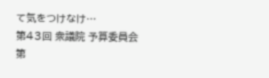て気をつけなけ…
第43回 衆議院 予算委員会第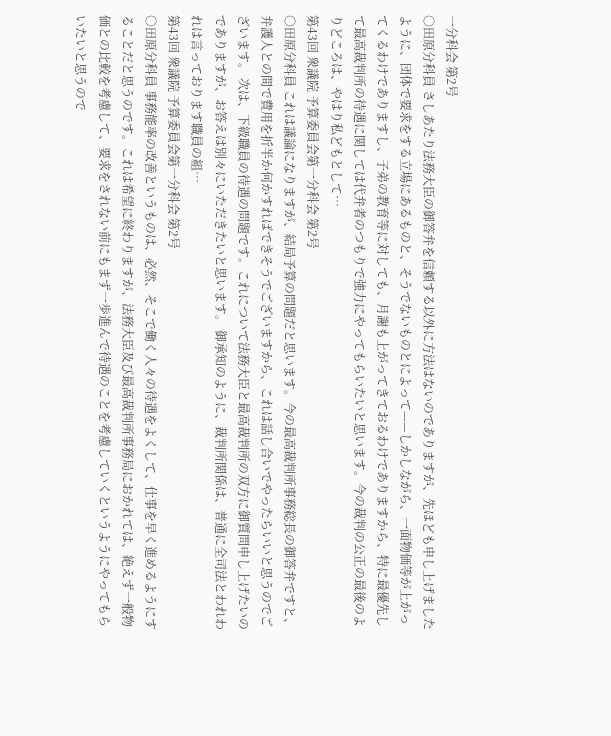一分科会 第2号
○田原分科員 さしあたり法務大臣の御答弁を信頼する以外に方法はないのでありますが、先ほども申し上げましたように、団体で要求をする立場にあるものと、そうでないものとによって——しかしながら、一面物価等が上がってくるわけでありますし、子弟の教育等に対しても、月謝も上がってきておるわけでありますから、特に最優先して最高裁判所の待遇に関しては代弁者のつもりで強力にやってもらいたいと思います。今の裁判の公正の最後のよりどころは、やはり私どもとして…
第43回 衆議院 予算委員会第一分科会 第2号
○田原分科員 これは議論になりますが、結局予算の問題だと思います。今の最高裁判所事務総長の御答弁ですと、弁護人との間で費用を折半か何かすればできそうでございますから、これは話し合いでやったらいいと思うのでございます。 次は、下級職員の待遇の問題です。これについて法務大臣と最高裁判所の双方に御質問申し上げたいのでありますが、お答えは別々にいただきたいと思います。 御承知のように、裁判所関係は、普通に全司法とわれわれは言っております職員の組…
第43回 衆議院 予算委員会第一分科会 第2号
○田原分科員 事務能率の改善というものは、必然、そこで働く人々の待遇をよくして、仕事を早く進めるようにすることだと思うのです。これは希望に終わりますが、法務大臣及び最高裁判所事務局におかれては、絶えず一般物価との比較を考慮して、要求をされない前にもまず一歩進んで待遇のことを考慮していくというようにやってもらいたいと思うので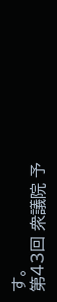す。
第43回 衆議院 予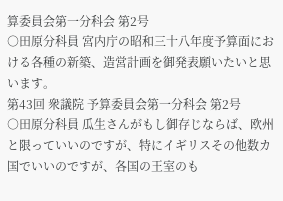算委員会第一分科会 第2号
○田原分科員 宮内庁の昭和三十八年度予算面における各種の新築、造営計画を御発表願いたいと思います。
第43回 衆議院 予算委員会第一分科会 第2号
○田原分科員 瓜生さんがもし御存じならば、欧州と限っていいのですが、特にイギリスその他数カ国でいいのですが、各国の王室のも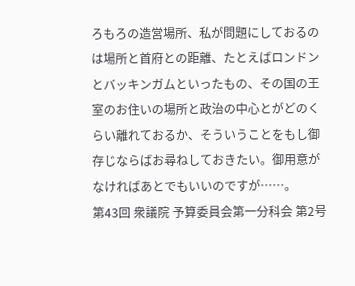ろもろの造営場所、私が問題にしておるのは場所と首府との距離、たとえばロンドンとバッキンガムといったもの、その国の王室のお住いの場所と政治の中心とがどのくらい離れておるか、そういうことをもし御存じならばお尋ねしておきたい。御用意がなければあとでもいいのですが……。
第43回 衆議院 予算委員会第一分科会 第2号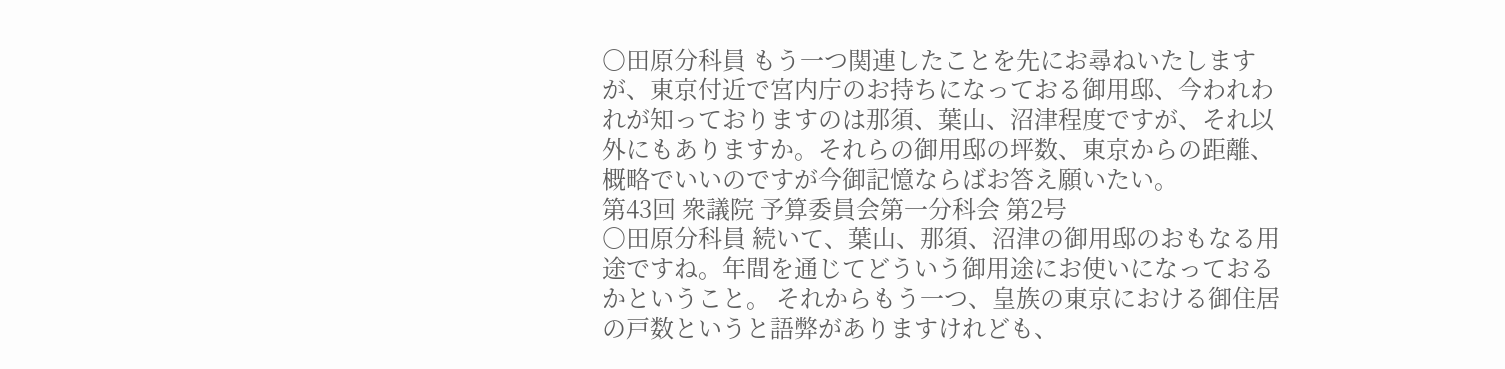○田原分科員 もう一つ関連したことを先にお尋ねいたしますが、東京付近で宮内庁のお持ちになっておる御用邸、今われわれが知っておりますのは那須、葉山、沼津程度ですが、それ以外にもありますか。それらの御用邸の坪数、東京からの距離、概略でいいのですが今御記憶ならばお答え願いたい。
第43回 衆議院 予算委員会第一分科会 第2号
○田原分科員 続いて、葉山、那須、沼津の御用邸のおもなる用途ですね。年間を通じてどういう御用途にお使いになっておるかということ。 それからもう一つ、皇族の東京における御住居の戸数というと語弊がありますけれども、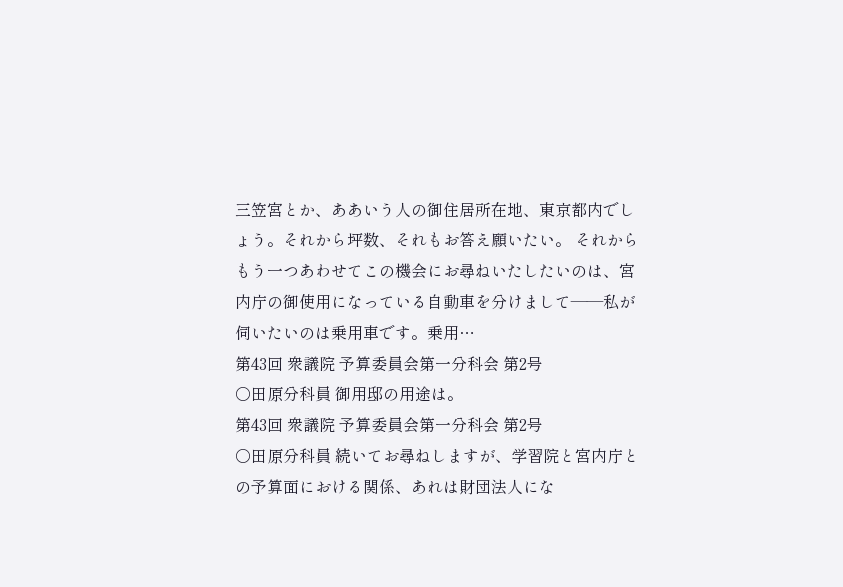三笠宮とか、ああいう人の御住居所在地、東京都内でしょう。それから坪数、それもお答え願いたい。 それからもう一つあわせてこの機会にお尋ねいたしたいのは、宮内庁の御使用になっている自動車を分けまして——私が伺いたいのは乗用車です。乗用…
第43回 衆議院 予算委員会第一分科会 第2号
○田原分科員 御用邸の用途は。
第43回 衆議院 予算委員会第一分科会 第2号
○田原分科員 続いてお尋ねしますが、学習院と宮内庁との予算面における関係、あれは財団法人にな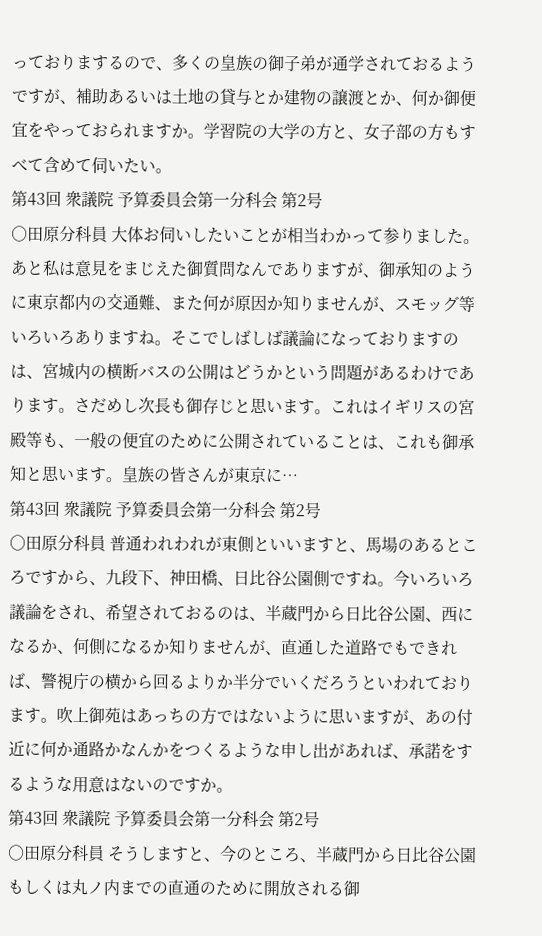っておりまするので、多くの皇族の御子弟が通学されておるようですが、補助あるいは土地の貸与とか建物の譲渡とか、何か御便宜をやっておられますか。学習院の大学の方と、女子部の方もすべて含めて伺いたい。
第43回 衆議院 予算委員会第一分科会 第2号
○田原分科員 大体お伺いしたいことが相当わかって参りました。あと私は意見をまじえた御質問なんでありますが、御承知のように東京都内の交通難、また何が原因か知りませんが、スモッグ等いろいろありますね。そこでしばしば議論になっておりますのは、宮城内の横断バスの公開はどうかという問題があるわけであります。さだめし次長も御存じと思います。これはイギリスの宮殿等も、一般の便宜のために公開されていることは、これも御承知と思います。皇族の皆さんが東京に…
第43回 衆議院 予算委員会第一分科会 第2号
○田原分科員 普通われわれが東側といいますと、馬場のあるところですから、九段下、神田橋、日比谷公園側ですね。今いろいろ議論をされ、希望されておるのは、半蔵門から日比谷公園、西になるか、何側になるか知りませんが、直通した道路でもできれば、警視庁の横から回るよりか半分でいくだろうといわれております。吹上御苑はあっちの方ではないように思いますが、あの付近に何か通路かなんかをつくるような申し出があれば、承諾をするような用意はないのですか。
第43回 衆議院 予算委員会第一分科会 第2号
○田原分科員 そうしますと、今のところ、半蔵門から日比谷公園もしくは丸ノ内までの直通のために開放される御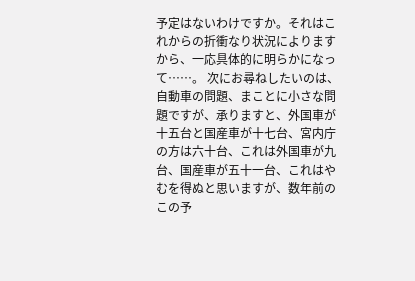予定はないわけですか。それはこれからの折衝なり状況によりますから、一応具体的に明らかになって……。 次にお尋ねしたいのは、自動車の問題、まことに小さな問題ですが、承りますと、外国車が十五台と国産車が十七台、宮内庁の方は六十台、これは外国車が九台、国産車が五十一台、これはやむを得ぬと思いますが、数年前のこの予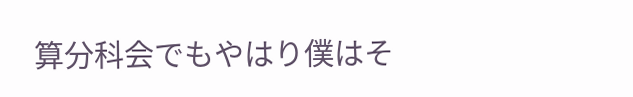算分科会でもやはり僕はそ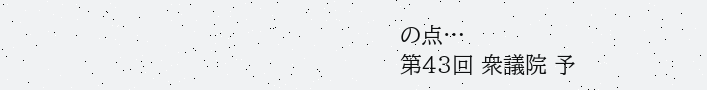の点…
第43回 衆議院 予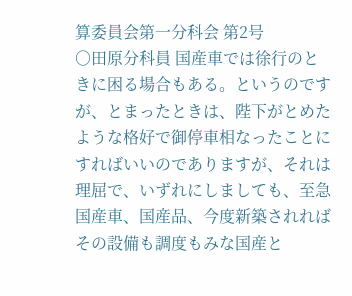算委員会第一分科会 第2号
○田原分科員 国産車では徐行のときに困る場合もある。というのですが、とまったときは、陛下がとめたような格好で御停車相なったことにすればいいのでありますが、それは理屈で、いずれにしましても、至急国産車、国産品、今度新築されればその設備も調度もみな国産と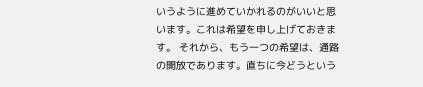いうように進めていかれるのがいいと思います。これは希望を申し上げておきます。 それから、もう一つの希望は、通路の開放であります。直ちに今どうという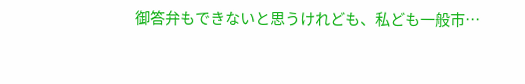御答弁もできないと思うけれども、私ども一般市…